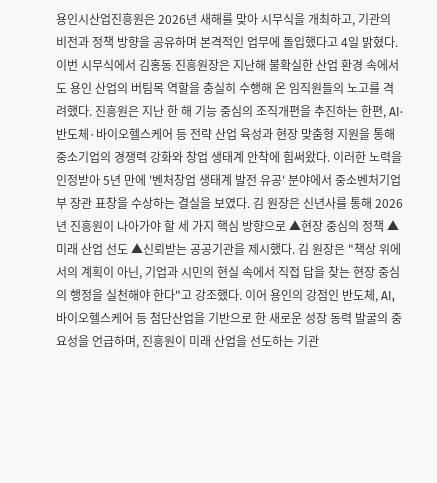용인시산업진흥원은 2026년 새해를 맞아 시무식을 개최하고, 기관의 비전과 정책 방향을 공유하며 본격적인 업무에 돌입했다고 4일 밝혔다. 이번 시무식에서 김홍동 진흥원장은 지난해 불확실한 산업 환경 속에서도 용인 산업의 버팀목 역할을 충실히 수행해 온 임직원들의 노고를 격려했다. 진흥원은 지난 한 해 기능 중심의 조직개편을 추진하는 한편, AI·반도체·바이오헬스케어 등 전략 산업 육성과 현장 맞춤형 지원을 통해 중소기업의 경쟁력 강화와 창업 생태계 안착에 힘써왔다. 이러한 노력을 인정받아 5년 만에 '벤처창업 생태계 발전 유공' 분야에서 중소벤처기업부 장관 표창을 수상하는 결실을 보였다. 김 원장은 신년사를 통해 2026년 진흥원이 나아가야 할 세 가지 핵심 방향으로 ▲현장 중심의 정책 ▲미래 산업 선도 ▲신뢰받는 공공기관을 제시했다. 김 원장은 "책상 위에서의 계획이 아닌, 기업과 시민의 현실 속에서 직접 답을 찾는 현장 중심의 행정을 실천해야 한다"고 강조했다. 이어 용인의 강점인 반도체, AI, 바이오헬스케어 등 첨단산업을 기반으로 한 새로운 성장 동력 발굴의 중요성을 언급하며, 진흥원이 미래 산업을 선도하는 기관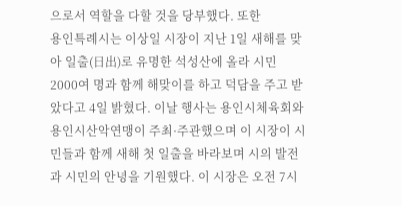으로서 역할을 다할 것을 당부했다. 또한
용인특례시는 이상일 시장이 지난 1일 새해를 맞아 일출(日出)로 유명한 석성산에 올라 시민 2000여 명과 함께 해맞이를 하고 덕담을 주고 받았다고 4일 밝혔다. 이날 행사는 용인시체육회와 용인시산악연맹이 주최·주관했으며 이 시장이 시민들과 함께 새해 첫 일출을 바라보며 시의 발전과 시민의 안녕을 기원했다. 이 시장은 오전 7시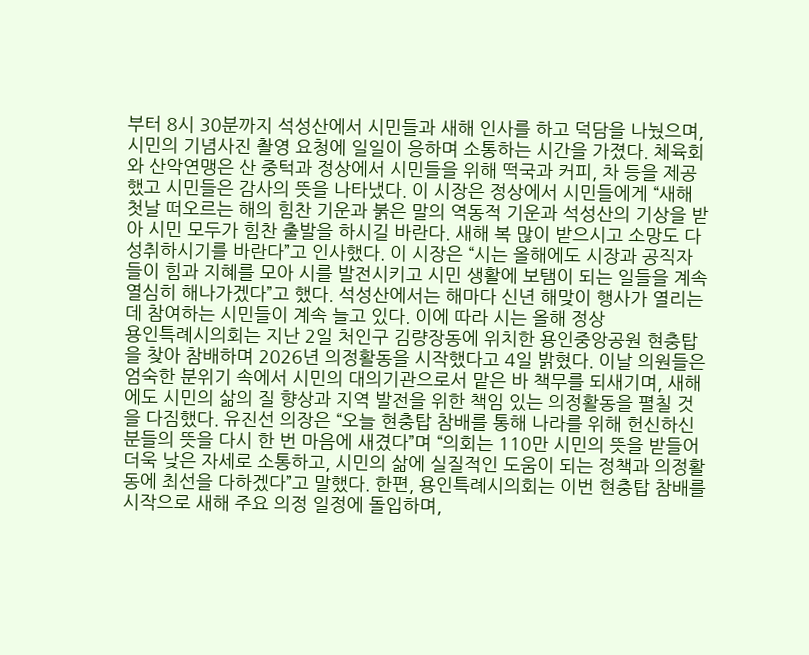부터 8시 30분까지 석성산에서 시민들과 새해 인사를 하고 덕담을 나눴으며, 시민의 기념사진 촬영 요청에 일일이 응하며 소통하는 시간을 가졌다. 체육회와 산악연맹은 산 중턱과 정상에서 시민들을 위해 떡국과 커피, 차 등을 제공했고 시민들은 감사의 뜻을 나타냈다. 이 시장은 정상에서 시민들에게 “새해 첫날 떠오르는 해의 힘찬 기운과 붉은 말의 역동적 기운과 석성산의 기상을 받아 시민 모두가 힘찬 출발을 하시길 바란다. 새해 복 많이 받으시고 소망도 다 성취하시기를 바란다”고 인사했다. 이 시장은 “시는 올해에도 시장과 공직자들이 힘과 지혜를 모아 시를 발전시키고 시민 생활에 보탬이 되는 일들을 계속 열심히 해나가겠다”고 했다. 석성산에서는 해마다 신년 해맞이 행사가 열리는 데 참여하는 시민들이 계속 늘고 있다. 이에 따라 시는 올해 정상
용인특례시의회는 지난 2일 처인구 김량장동에 위치한 용인중앙공원 현충탑을 찾아 참배하며 2026년 의정활동을 시작했다고 4일 밝혔다. 이날 의원들은 엄숙한 분위기 속에서 시민의 대의기관으로서 맡은 바 책무를 되새기며, 새해에도 시민의 삶의 질 향상과 지역 발전을 위한 책임 있는 의정활동을 펼칠 것을 다짐했다. 유진선 의장은 “오늘 현충탑 참배를 통해 나라를 위해 헌신하신 분들의 뜻을 다시 한 번 마음에 새겼다”며 “의회는 110만 시민의 뜻을 받들어 더욱 낮은 자세로 소통하고, 시민의 삶에 실질적인 도움이 되는 정책과 의정활동에 최선을 다하겠다”고 말했다. 한편, 용인특례시의회는 이번 현충탑 참배를 시작으로 새해 주요 의정 일정에 돌입하며,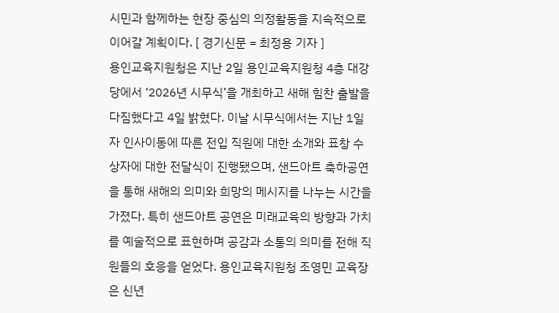시민과 함께하는 현장 중심의 의정활동을 지속적으로 이어갈 계획이다. [ 경기신문 = 최정용 기자 ]
용인교육지원청은 지난 2일 용인교육지원청 4층 대강당에서 ‘2026년 시무식’을 개최하고 새해 힘찬 출발을 다짐했다고 4일 밝혔다. 이날 시무식에서는 지난 1일자 인사이동에 따른 전입 직원에 대한 소개와 표창 수상자에 대한 전달식이 진행됐으며, 샌드아트 축하공연을 통해 새해의 의미와 희망의 메시지를 나누는 시간을 가졌다. 특히 샌드아트 공연은 미래교육의 방향과 가치를 예술적으로 표현하며 공감과 소통의 의미를 전해 직원들의 호응을 얻었다. 용인교육지원청 조영민 교육장은 신년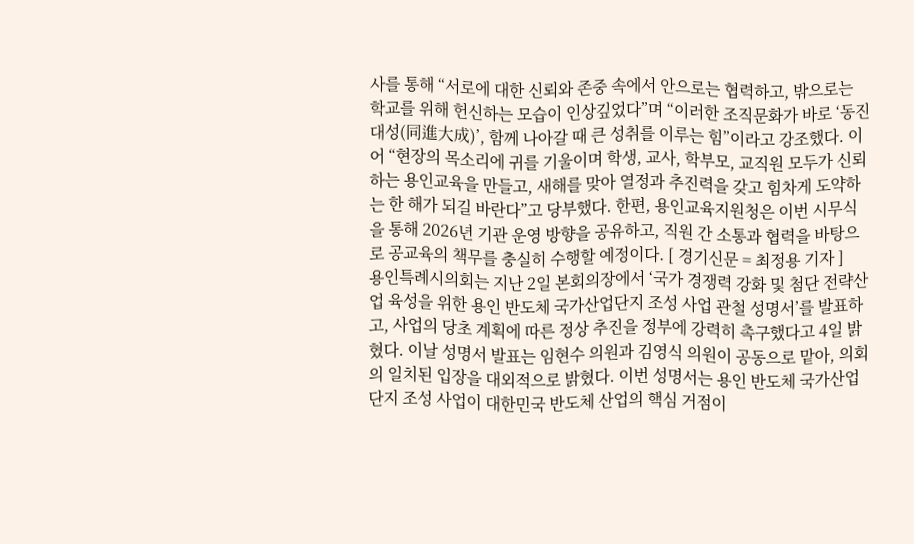사를 통해 “서로에 대한 신뢰와 존중 속에서 안으로는 협력하고, 밖으로는 학교를 위해 헌신하는 모습이 인상깊었다”며 “이러한 조직문화가 바로 ‘동진대성(同進大成)’, 함께 나아갈 때 큰 성취를 이루는 힘”이라고 강조했다. 이어 “현장의 목소리에 귀를 기울이며 학생, 교사, 학부모, 교직원 모두가 신뢰하는 용인교육을 만들고, 새해를 맞아 열정과 추진력을 갖고 힘차게 도약하는 한 해가 되길 바란다”고 당부했다. 한편, 용인교육지원청은 이번 시무식을 통해 2026년 기관 운영 방향을 공유하고, 직원 간 소통과 협력을 바탕으로 공교육의 책무를 충실히 수행할 예정이다. [ 경기신문 = 최정용 기자 ]
용인특례시의회는 지난 2일 본회의장에서 ‘국가 경쟁력 강화 및 첨단 전략산업 육성을 위한 용인 반도체 국가산업단지 조성 사업 관철 성명서’를 발표하고, 사업의 당초 계획에 따른 정상 추진을 정부에 강력히 촉구했다고 4일 밝혔다. 이날 성명서 발표는 임현수 의원과 김영식 의원이 공동으로 맡아, 의회의 일치된 입장을 대외적으로 밝혔다. 이번 성명서는 용인 반도체 국가산업단지 조성 사업이 대한민국 반도체 산업의 핵심 거점이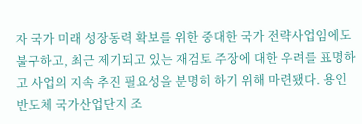자 국가 미래 성장동력 확보를 위한 중대한 국가 전략사업임에도 불구하고, 최근 제기되고 있는 재검토 주장에 대한 우려를 표명하고 사업의 지속 추진 필요성을 분명히 하기 위해 마련됐다. 용인 반도체 국가산업단지 조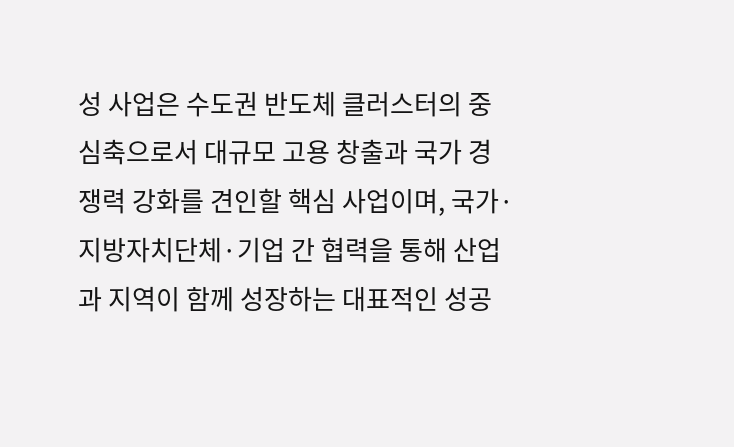성 사업은 수도권 반도체 클러스터의 중심축으로서 대규모 고용 창출과 국가 경쟁력 강화를 견인할 핵심 사업이며, 국가·지방자치단체·기업 간 협력을 통해 산업과 지역이 함께 성장하는 대표적인 성공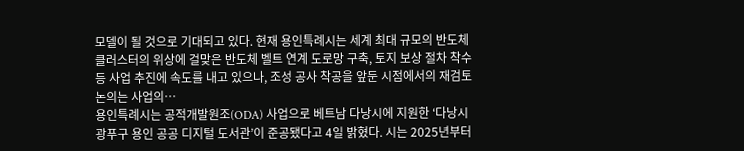모델이 될 것으로 기대되고 있다. 현재 용인특례시는 세계 최대 규모의 반도체 클러스터의 위상에 걸맞은 반도체 벨트 연계 도로망 구축, 토지 보상 절차 착수 등 사업 추진에 속도를 내고 있으나, 조성 공사 착공을 앞둔 시점에서의 재검토 논의는 사업의…
용인특례시는 공적개발원조(ODA) 사업으로 베트남 다낭시에 지원한 ‘다낭시 광푸구 용인 공공 디지털 도서관’이 준공됐다고 4일 밝혔다. 시는 2025년부터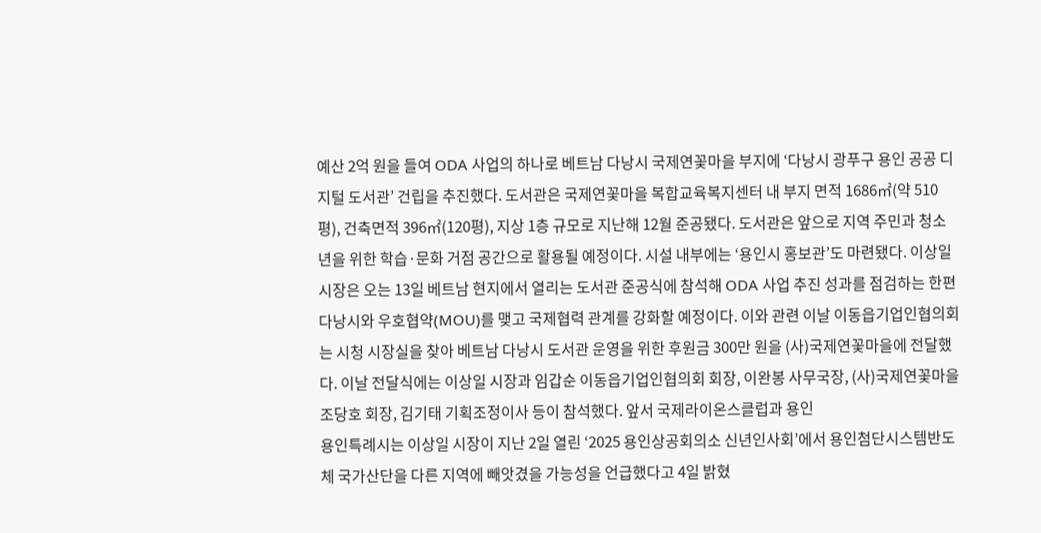예산 2억 원을 들여 ODA 사업의 하나로 베트남 다낭시 국제연꽃마을 부지에 ‘다낭시 광푸구 용인 공공 디지털 도서관’ 건립을 추진했다. 도서관은 국제연꽃마을 복합교육복지센터 내 부지 면적 1686㎡(약 510평), 건축면적 396㎡(120평), 지상 1층 규모로 지난해 12월 준공됐다. 도서관은 앞으로 지역 주민과 청소년을 위한 학습·문화 거점 공간으로 활용될 예정이다. 시설 내부에는 ‘용인시 홍보관’도 마련됐다. 이상일 시장은 오는 13일 베트남 현지에서 열리는 도서관 준공식에 참석해 ODA 사업 추진 성과를 점검하는 한편 다낭시와 우호협약(MOU)를 맺고 국제협력 관계를 강화할 예정이다. 이와 관련 이날 이동읍기업인협의회는 시청 시장실을 찾아 베트남 다낭시 도서관 운영을 위한 후원금 300만 원을 (사)국제연꽃마을에 전달했다. 이날 전달식에는 이상일 시장과 임갑순 이동읍기업인협의회 회장, 이완봉 사무국장, (사)국제연꽃마을 조당호 회장, 김기태 기획조정이사 등이 참석했다. 앞서 국제라이온스클럽과 용인
용인특례시는 이상일 시장이 지난 2일 열린 ‘2025 용인상공회의소 신년인사회’에서 용인첨단시스템반도체 국가산단을 다른 지역에 빼앗겼을 가능성을 언급했다고 4일 밝혔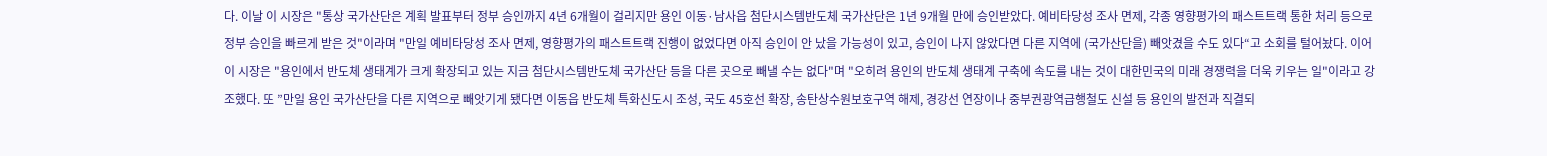다. 이날 이 시장은 "통상 국가산단은 계획 발표부터 정부 승인까지 4년 6개월이 걸리지만 용인 이동·남사읍 첨단시스템반도체 국가산단은 1년 9개월 만에 승인받았다. 예비타당성 조사 면제, 각종 영향평가의 패스트트랙 통한 처리 등으로 정부 승인을 빠르게 받은 것"이라며 "만일 예비타당성 조사 면제, 영향평가의 패스트트랙 진행이 없었다면 아직 승인이 안 났을 가능성이 있고, 승인이 나지 않았다면 다른 지역에 (국가산단을) 빼앗겼을 수도 있다“고 소회를 털어놨다. 이어 이 시장은 "용인에서 반도체 생태계가 크게 확장되고 있는 지금 첨단시스템반도체 국가산단 등을 다른 곳으로 빼낼 수는 없다"며 "오히려 용인의 반도체 생태계 구축에 속도를 내는 것이 대한민국의 미래 경쟁력을 더욱 키우는 일"이라고 강조했다. 또 ”만일 용인 국가산단을 다른 지역으로 빼앗기게 됐다면 이동읍 반도체 특화신도시 조성, 국도 45호선 확장, 송탄상수원보호구역 해제, 경강선 연장이나 중부권광역급행철도 신설 등 용인의 발전과 직결되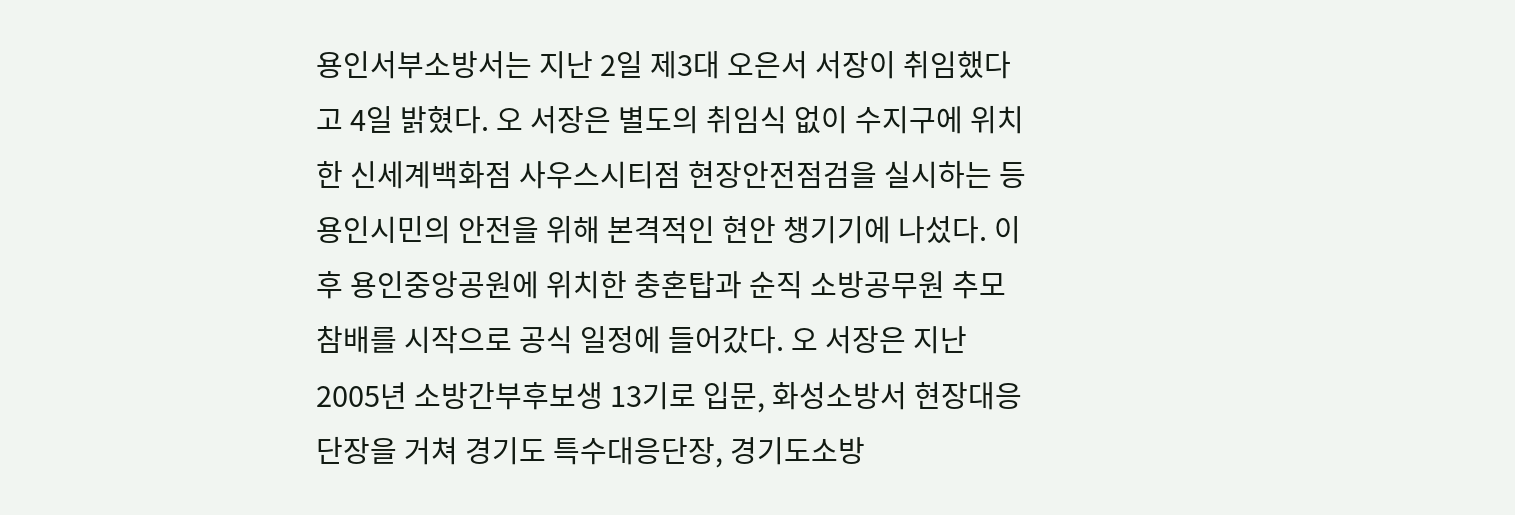용인서부소방서는 지난 2일 제3대 오은서 서장이 취임했다고 4일 밝혔다. 오 서장은 별도의 취임식 없이 수지구에 위치한 신세계백화점 사우스시티점 현장안전점검을 실시하는 등 용인시민의 안전을 위해 본격적인 현안 챙기기에 나섰다. 이후 용인중앙공원에 위치한 충혼탑과 순직 소방공무원 추모 참배를 시작으로 공식 일정에 들어갔다. 오 서장은 지난 2005년 소방간부후보생 13기로 입문, 화성소방서 현장대응단장을 거쳐 경기도 특수대응단장, 경기도소방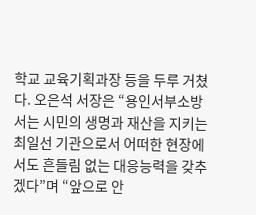학교 교육기획과장 등을 두루 거쳤다. 오은석 서장은 “용인서부소방서는 시민의 생명과 재산을 지키는 최일선 기관으로서 어떠한 현장에서도 흔들림 없는 대응능력을 갖추겠다”며 “앞으로 안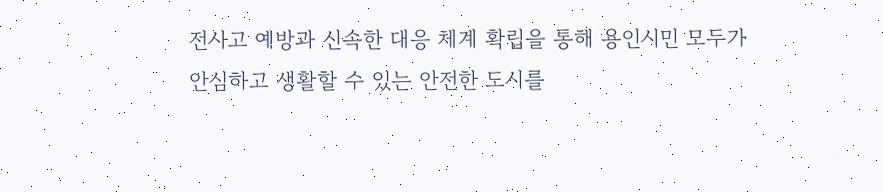전사고 예방과 신속한 대응 체계 확립을 통해 용인시민 모두가 안심하고 생활할 수 있는 안전한 도시를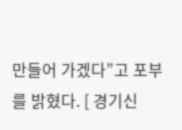만들어 가겠다”고 포부를 밝혔다. [ 경기신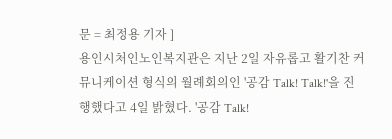문 = 최정용 기자 ]
용인시처인노인복지관은 지난 2일 자유롭고 활기찬 커뮤니케이션 형식의 월례회의인 '공감 Talk! Talk!'을 진행했다고 4일 밝혔다. '공감 Talk!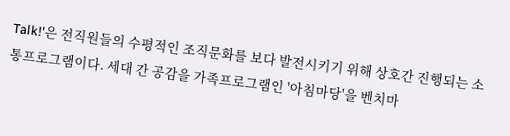Talk!'은 전직원들의 수평적인 조직문화를 보다 발전시키기 위해 상호간 진행되는 소통프로그램이다. 세대 간 공감을 가족프로그램인 '아침마당'을 벤치마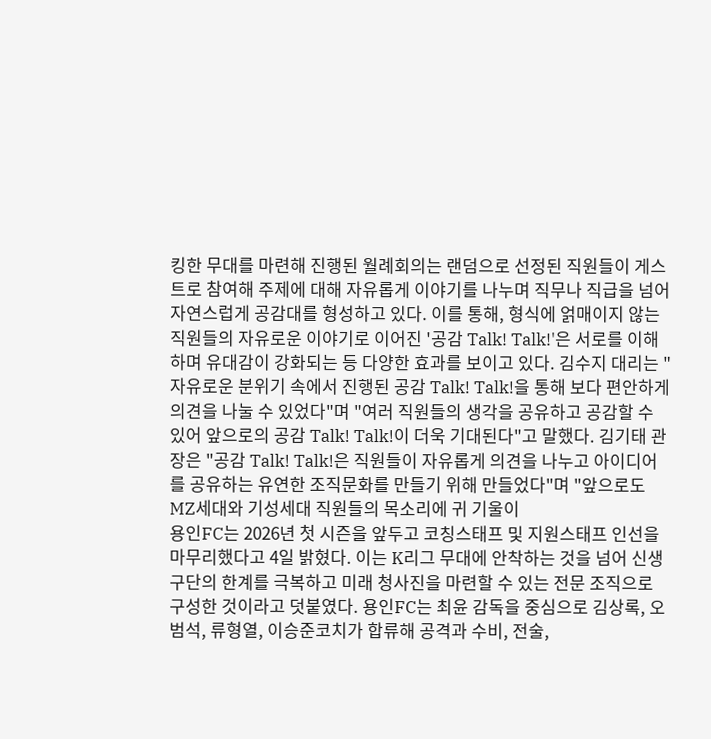킹한 무대를 마련해 진행된 월례회의는 랜덤으로 선정된 직원들이 게스트로 참여해 주제에 대해 자유롭게 이야기를 나누며 직무나 직급을 넘어 자연스럽게 공감대를 형성하고 있다. 이를 통해, 형식에 얽매이지 않는 직원들의 자유로운 이야기로 이어진 '공감 Talk! Talk!'은 서로를 이해하며 유대감이 강화되는 등 다양한 효과를 보이고 있다. 김수지 대리는 "자유로운 분위기 속에서 진행된 공감 Talk! Talk!을 통해 보다 편안하게 의견을 나눌 수 있었다"며 "여러 직원들의 생각을 공유하고 공감할 수 있어 앞으로의 공감 Talk! Talk!이 더욱 기대된다"고 말했다. 김기태 관장은 "공감 Talk! Talk!은 직원들이 자유롭게 의견을 나누고 아이디어를 공유하는 유연한 조직문화를 만들기 위해 만들었다"며 "앞으로도 MZ세대와 기성세대 직원들의 목소리에 귀 기울이
용인FC는 2026년 첫 시즌을 앞두고 코칭스태프 및 지원스태프 인선을 마무리했다고 4일 밝혔다. 이는 K리그 무대에 안착하는 것을 넘어 신생구단의 한계를 극복하고 미래 청사진을 마련할 수 있는 전문 조직으로 구성한 것이라고 덧붙였다. 용인FC는 최윤 감독을 중심으로 김상록, 오범석, 류형열, 이승준코치가 합류해 공격과 수비, 전술,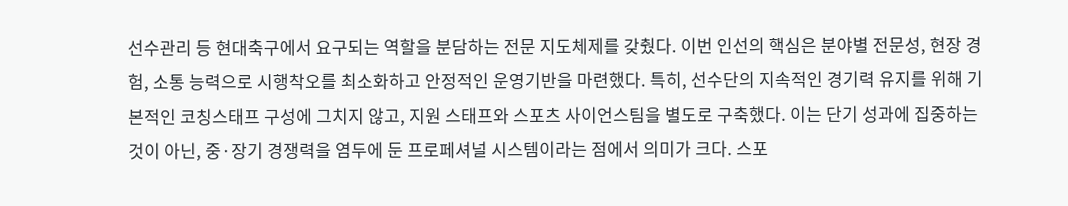선수관리 등 현대축구에서 요구되는 역할을 분담하는 전문 지도체제를 갖췄다. 이번 인선의 핵심은 분야별 전문성, 현장 경험, 소통 능력으로 시행착오를 최소화하고 안정적인 운영기반을 마련했다. 특히, 선수단의 지속적인 경기력 유지를 위해 기본적인 코칭스태프 구성에 그치지 않고, 지원 스태프와 스포츠 사이언스팀을 별도로 구축했다. 이는 단기 성과에 집중하는 것이 아닌, 중·장기 경쟁력을 염두에 둔 프로페셔널 시스템이라는 점에서 의미가 크다. 스포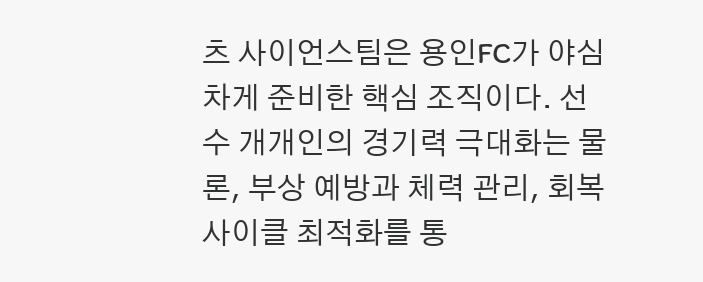츠 사이언스팀은 용인FC가 야심 차게 준비한 핵심 조직이다. 선수 개개인의 경기력 극대화는 물론, 부상 예방과 체력 관리, 회복 사이클 최적화를 통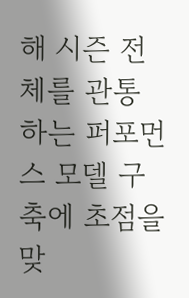해 시즌 전체를 관통하는 퍼포먼스 모델 구축에 초점을 맞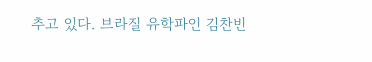추고 있다. 브라질 유학파인 김찬빈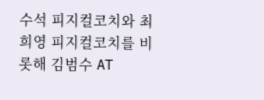수석 피지컬코치와 최희영 피지컬코치를 비롯해 김범수 AT